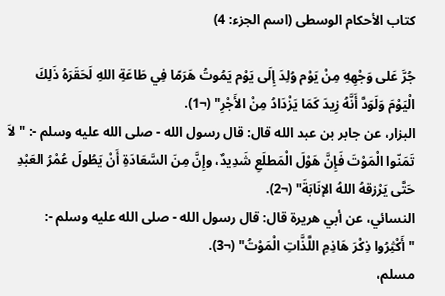كتاب الأحكام الوسطى (اسم الجزء: 4)

جُرَّ عَلى وَجْهِهِ مِنْ يَوْم وُلِدَ إِلَى يَوْم يَمُوتُ هَرَمًا فِي طَاعَةِ اللهِ لَحَقَرَهُ ذَلِكَ الْيَوْمَ وَلَوَدَّ أَنَّهُ زِيدَ كَمَا يَزْدَادُ مِنْ الأَجْرِ" (¬1).
البزار، عن جابر بن عبد الله قال: قال رسول الله - صلى الله عليه وسلم -: "لاَ تَمَنّوا الْمَوْتَ فَإِنَّ هَوْلَ الْمَطلَعِ شَدِيدٌ، وإِنَّ مِنَ السَّعَادَةِ أَنْ يَطُولَ عُمْرُ العَبْدِ حَتَّى يَرْزقهُ اللهُ الإنَابَةَ" (¬2).
النسائي، عن أبي هريرة قال: قال رسول الله - صلى الله عليه وسلم -: "أَكْثِرُوا ذِكْرَ هَاذِمِ اللَّذَّاتِ الْمَوْتُ" (¬3).
مسلم،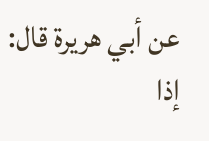عن أبي هريرة قال: إذا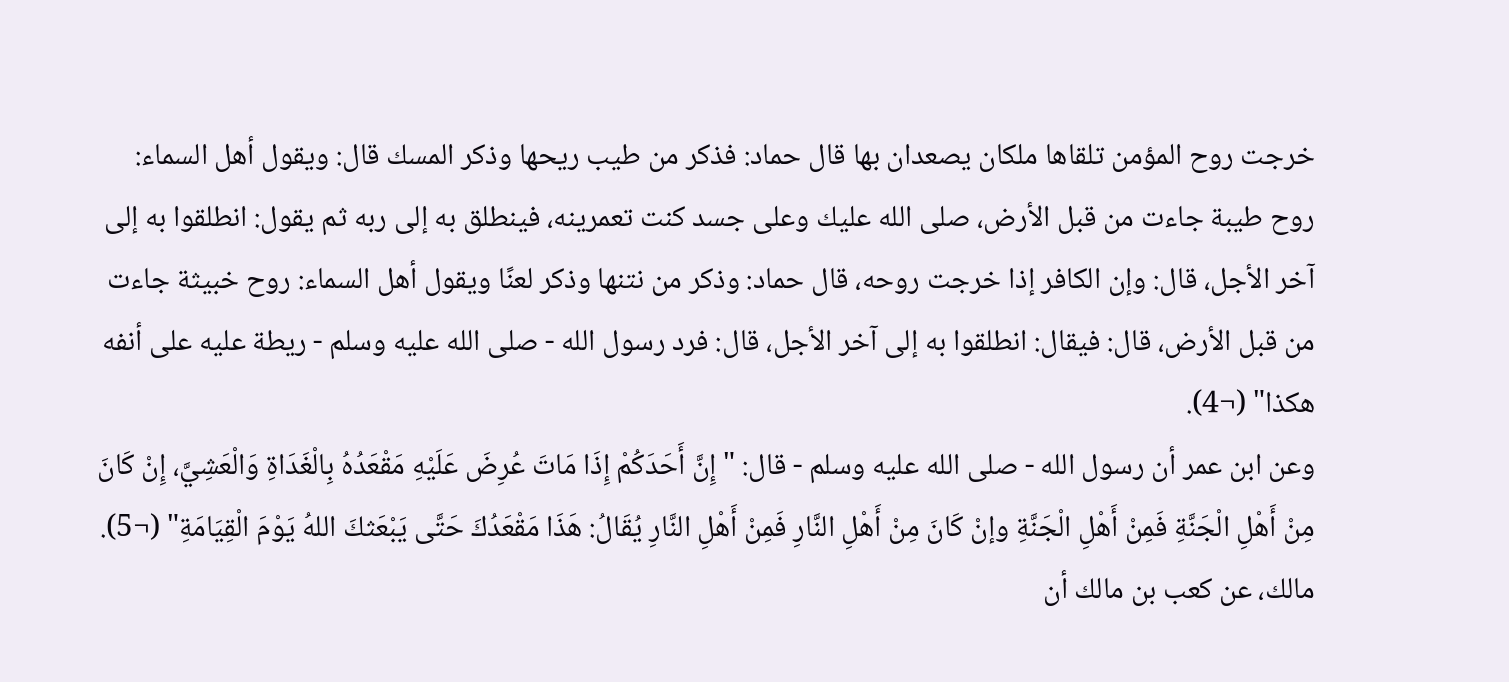خرجت روح المؤمن تلقاها ملكان يصعدان بها قال حماد: فذكر من طيب ريحها وذكر المسك قال: ويقول أهل السماء: روح طيبة جاءت من قبل الأرض، صلى الله عليك وعلى جسد كنت تعمرينه، فينطلق به إلى ربه ثم يقول: انطلقوا به إلى آخر الأجل، قال: وإن الكافر إذا خرجت روحه، قال حماد: وذكر من نتنها وذكر لعنًا ويقول أهل السماء: روح خبيثة جاءت من قبل الأرض، قال: فيقال: انطلقوا به إلى آخر الأجل، قال: فرد رسول الله - صلى الله عليه وسلم - ريطة عليه على أنفه هكذا" (¬4).
وعن ابن عمر أن رسول الله - صلى الله عليه وسلم - قال: "إِنَّ أَحَدَكُمْ إِذَا مَاتَ عُرِضَ عَلَيْهِ مَقْعَدُهُ بِالْغَدَاةِ وَالْعَشِيَّ، إِنْ كَانَ مِنْ أَهْلِ الْجَنَّةِ فَمِنْ أَهْلِ الْجَنَّةِ وإنْ كَانَ مِنْ أَهْلِ النَّارِ فَمِنْ أَهْلِ النَّارِ يُقَالُ: هَذَا مَقْعَدُكَ حَتَّى يَبْعَثكَ اللهُ يَوْمَ الْقِيَامَةِ" (¬5).
مالك، عن كعب بن مالك أن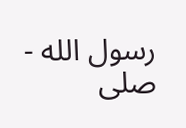رسول الله - صلى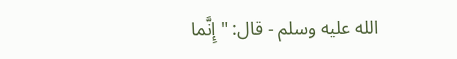الله عليه وسلم - قال: "إِنَّما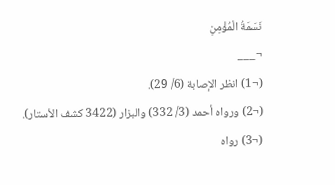نَسَمَةُ الْمُؤْمِنِ
¬___
(¬1) انظر الإصابة (6/ 29).
(¬2) ورواه أحمد (3/ 332) والبزار (3422 كشف الأستار).
(¬3) رواه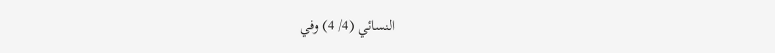النسائي (4/ 4) وفي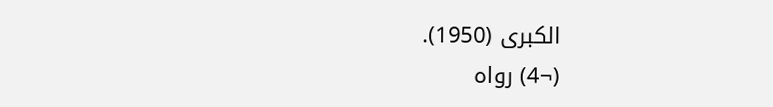الكبرى (1950).
(¬4) رواه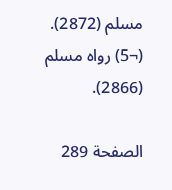مسلم (2872).
(¬5) رواه مسلم (2866).

الصفحة 289